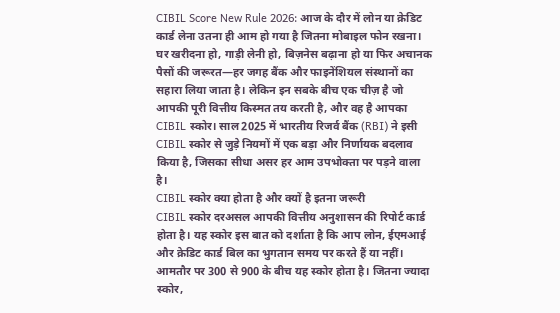CIBIL Score New Rule 2026: आज के दौर में लोन या क्रेडिट कार्ड लेना उतना ही आम हो गया है जितना मोबाइल फोन रखना। घर खरीदना हो, गाड़ी लेनी हो, बिज़नेस बढ़ाना हो या फिर अचानक पैसों की जरूरत—हर जगह बैंक और फाइनेंशियल संस्थानों का सहारा लिया जाता है। लेकिन इन सबके बीच एक चीज़ है जो आपकी पूरी वित्तीय किस्मत तय करती है, और वह है आपका CIBIL स्कोर। साल 2025 में भारतीय रिजर्व बैंक (RBI) ने इसी CIBIL स्कोर से जुड़े नियमों में एक बड़ा और निर्णायक बदलाव किया है, जिसका सीधा असर हर आम उपभोक्ता पर पड़ने वाला है।
CIBIL स्कोर क्या होता है और क्यों है इतना जरूरी
CIBIL स्कोर दरअसल आपकी वित्तीय अनुशासन की रिपोर्ट कार्ड होता है। यह स्कोर इस बात को दर्शाता है कि आप लोन, ईएमआई और क्रेडिट कार्ड बिल का भुगतान समय पर करते हैं या नहीं। आमतौर पर 300 से 900 के बीच यह स्कोर होता है। जितना ज्यादा स्कोर,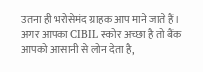उतना ही भरोसेमंद ग्राहक आप माने जाते हैं। अगर आपका CIBIL स्कोर अच्छा है तो बैंक आपको आसानी से लोन देता है,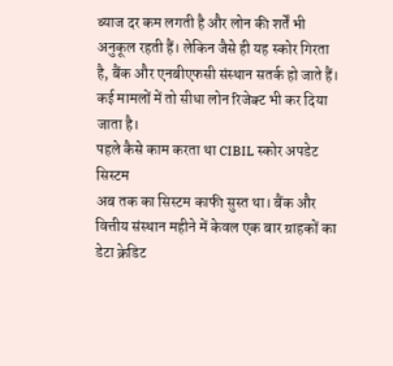ब्याज दर कम लगती है और लोन की शर्तें भी अनुकूल रहती हैं। लेकिन जैसे ही यह स्कोर गिरता है, बैंक और एनबीएफसी संस्थान सतर्क हो जाते हैं। कई मामलों में तो सीधा लोन रिजेक्ट भी कर दिया जाता है।
पहले कैसे काम करता था CIBIL स्कोर अपडेट सिस्टम
अब तक का सिस्टम काफी सुस्त था। बैंक और वित्तीय संस्थान महीने में केवल एक बार ग्राहकों का डेटा क्रेडिट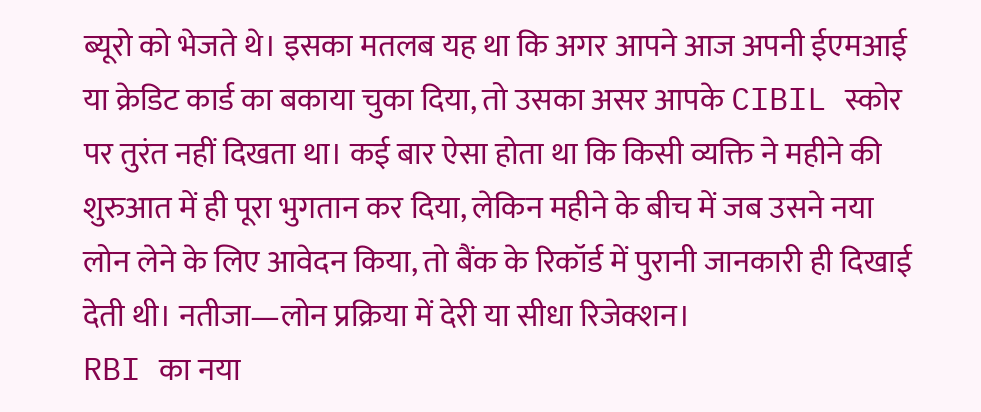ब्यूरो को भेजते थे। इसका मतलब यह था कि अगर आपने आज अपनी ईएमआई या क्रेडिट कार्ड का बकाया चुका दिया, तो उसका असर आपके CIBIL स्कोर पर तुरंत नहीं दिखता था। कई बार ऐसा होता था कि किसी व्यक्ति ने महीने की शुरुआत में ही पूरा भुगतान कर दिया, लेकिन महीने के बीच में जब उसने नया लोन लेने के लिए आवेदन किया, तो बैंक के रिकॉर्ड में पुरानी जानकारी ही दिखाई देती थी। नतीजा—लोन प्रक्रिया में देरी या सीधा रिजेक्शन।
RBI का नया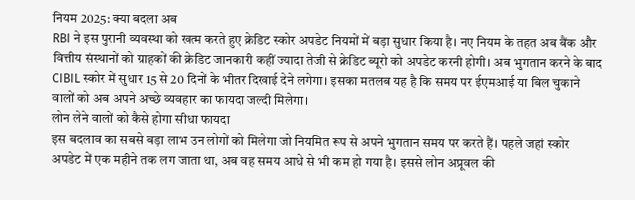नियम 2025: क्या बदला अब
RBI ने इस पुरानी व्यवस्था को खत्म करते हुए क्रेडिट स्कोर अपडेट नियमों में बड़ा सुधार किया है। नए नियम के तहत अब बैंक और वित्तीय संस्थानों को ग्राहकों की क्रेडिट जानकारी कहीं ज्यादा तेजी से क्रेडिट ब्यूरो को अपडेट करनी होगी। अब भुगतान करने के बाद CIBIL स्कोर में सुधार 15 से 20 दिनों के भीतर दिखाई देने लगेगा। इसका मतलब यह है कि समय पर ईएमआई या बिल चुकाने वालों को अब अपने अच्छे व्यवहार का फायदा जल्दी मिलेगा।
लोन लेने वालों को कैसे होगा सीधा फायदा
इस बदलाव का सबसे बड़ा लाभ उन लोगों को मिलेगा जो नियमित रूप से अपने भुगतान समय पर करते हैं। पहले जहां स्कोर अपडेट में एक महीने तक लग जाता था, अब वह समय आधे से भी कम हो गया है। इससे लोन अप्रूवल की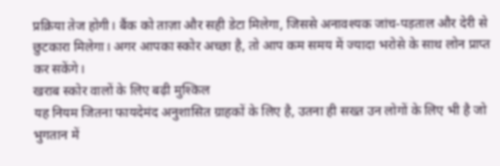प्रक्रिया तेज होगी। बैंक को ताज़ा और सही डेटा मिलेगा, जिससे अनावश्यक जांच-पड़ताल और देरी से छुटकारा मिलेगा। अगर आपका स्कोर अच्छा है, तो आप कम समय में ज्यादा भरोसे के साथ लोन प्राप्त कर सकेंगे।
खराब स्कोर वालों के लिए बढ़ी मुश्किल
यह नियम जितना फायदेमंद अनुशासित ग्राहकों के लिए है, उतना ही सख्त उन लोगों के लिए भी है जो भुगतान में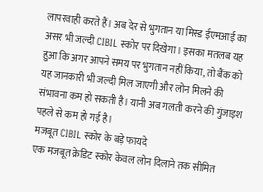लापरवाही करते हैं। अब देर से भुगतान या मिस्ड ईएमआई का असर भी जल्दी CIBIL स्कोर पर दिखेगा। इसका मतलब यह हुआ कि अगर आपने समय पर भुगतान नहीं किया, तो बैंक को यह जानकारी भी जल्दी मिल जाएगी और लोन मिलने की संभावना कम हो सकती है। यानी अब गलती करने की गुंजाइश पहले से कम हो गई है।
मजबूत CIBIL स्कोर के बड़े फायदे
एक मजबूत क्रेडिट स्कोर केवल लोन दिलाने तक सीमित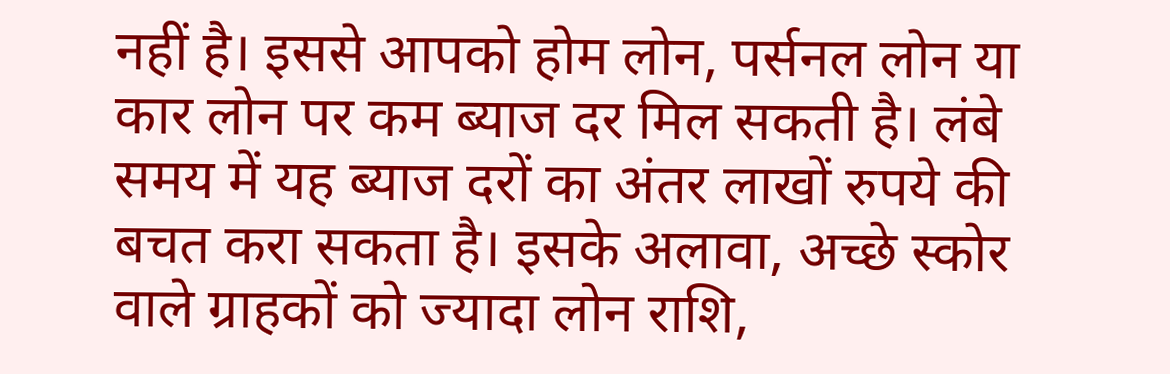नहीं है। इससे आपको होम लोन, पर्सनल लोन या कार लोन पर कम ब्याज दर मिल सकती है। लंबे समय में यह ब्याज दरों का अंतर लाखों रुपये की बचत करा सकता है। इसके अलावा, अच्छे स्कोर वाले ग्राहकों को ज्यादा लोन राशि,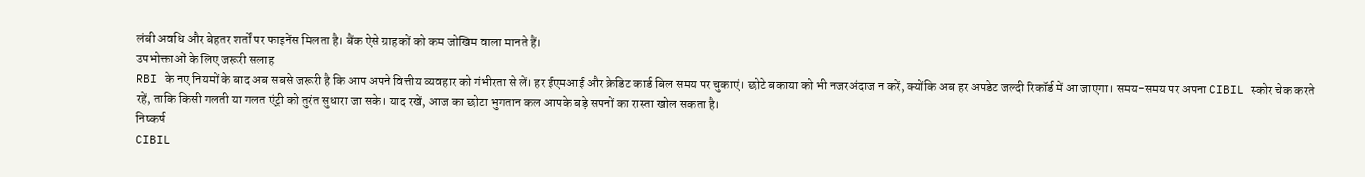लंबी अवधि और बेहतर शर्तों पर फाइनेंस मिलता है। बैंक ऐसे ग्राहकों को कम जोखिम वाला मानते हैं।
उपभोक्ताओं के लिए जरूरी सलाह
RBI के नए नियमों के बाद अब सबसे जरूरी है कि आप अपने वित्तीय व्यवहार को गंभीरता से लें। हर ईएमआई और क्रेडिट कार्ड बिल समय पर चुकाएं। छोटे बकाया को भी नजरअंदाज न करें, क्योंकि अब हर अपडेट जल्दी रिकॉर्ड में आ जाएगा। समय-समय पर अपना CIBIL स्कोर चेक करते रहें, ताकि किसी गलती या गलत एंट्री को तुरंत सुधारा जा सके। याद रखें, आज का छोटा भुगतान कल आपके बड़े सपनों का रास्ता खोल सकता है।
निष्कर्ष
CIBIL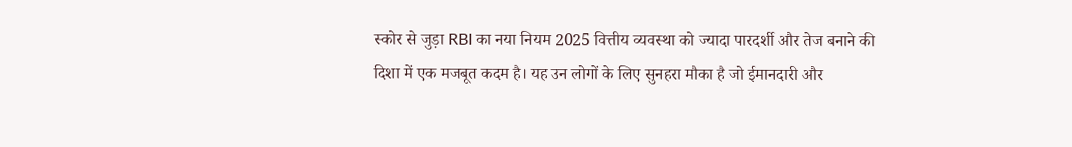स्कोर से जुड़ा RBI का नया नियम 2025 वित्तीय व्यवस्था को ज्यादा पारदर्शी और तेज बनाने की दिशा में एक मजबूत कदम है। यह उन लोगों के लिए सुनहरा मौका है जो ईमानदारी और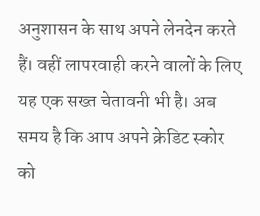अनुशासन के साथ अपने लेनदेन करते हैं। वहीं लापरवाही करने वालों के लिए यह एक सख्त चेतावनी भी है। अब समय है कि आप अपने क्रेडिट स्कोर को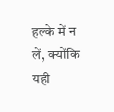हल्के में न लें, क्योंकि यही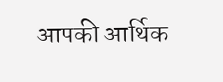आपकी आर्थिक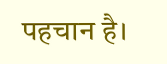पहचान है।